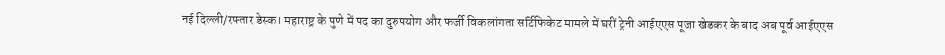नई दिल्ली/रफ्तार डेस्क। महाराष्ट्र के पुणे में पद का दुरुपयोग और फर्जी विकलांगता सर्टिफिकेट मामले में घरीं ट्रेनी आईएएस पूजा खेडकर के बाद अब पूर्व आईएएस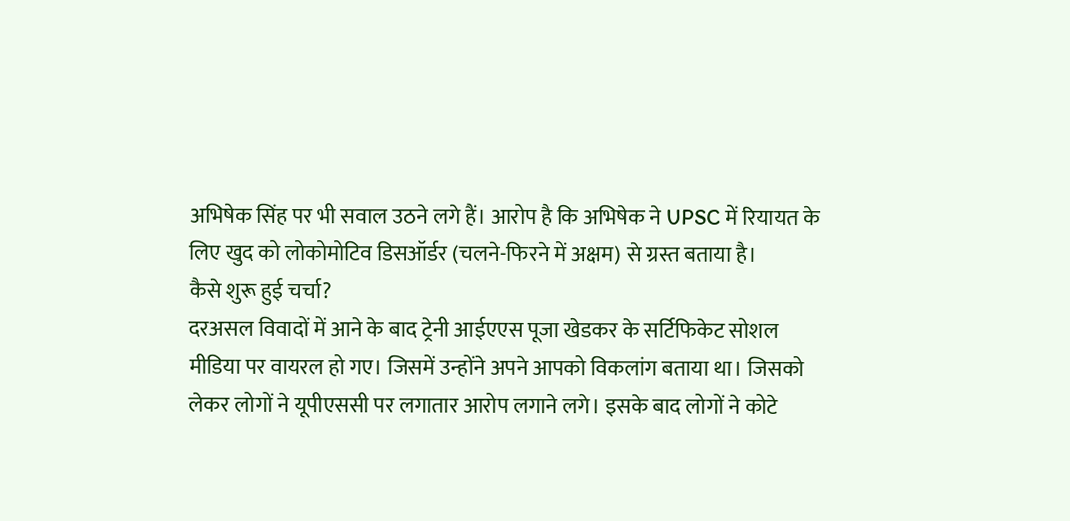अभिषेक सिंह पर भी सवाल उठने लगे हैं। आरोप है कि अभिषेक ने UPSC में रियायत के लिए खुद को लोकोमोटिव डिसऑर्डर (चलने-फिरने में अक्षम) से ग्रस्त बताया है।
कैसे शुरू हुई चर्चा?
दरअसल विवादों में आने के बाद ट्रेनी आईएएस पूजा खेडकर के सर्टिफिकेट सोशल मीडिया पर वायरल हो गए। जिसमें उन्होंने अपने आपको विकलांग बताया था। जिसको लेकर लोगों ने यूपीएससी पर लगातार आरोप लगाने लगे। इसके बाद लोगों ने कोटे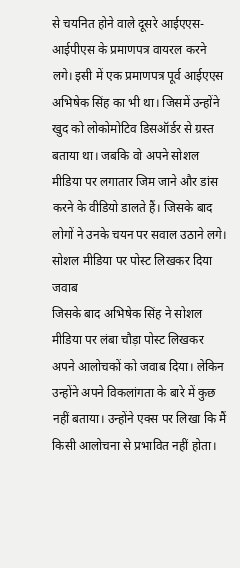से चयनित होने वाले दूसरे आईएएस-आईपीएस के प्रमाणपत्र वायरल करने लगे। इसी में एक प्रमाणपत्र पूर्व आईएएस अभिषेक सिंह का भी था। जिसमें उन्होंने खुद को लोकोमोटिव डिसऑर्डर से ग्रस्त बताया था। जबकि वो अपने सोशल मीडिया पर लगातार जिम जाने और डांस करने के वीडियो डालते हैं। जिसके बाद लोगों ने उनके चयन पर सवाल उठाने लगे।
सोशल मीडिया पर पोस्ट लिखकर दिया जवाब
जिसके बाद अभिषेक सिंह ने सोशल मीडिया पर लंबा चौड़ा पोस्ट लिखकर अपने आलोचकों को जवाब दिया। लेकिन उन्होंने अपने विकलांगता के बारे में कुछ नहीं बताया। उन्होंने एक्स पर लिखा कि मैं किसी आलोचना से प्रभावित नहीं होता।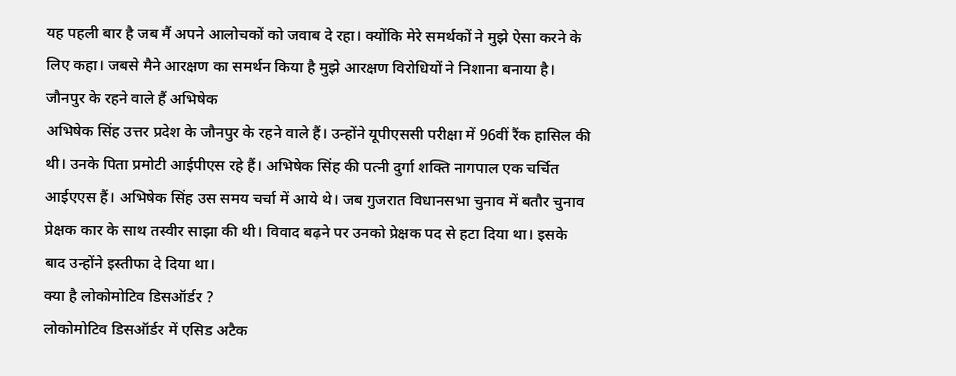यह पहली बार है जब मैं अपने आलोचकों को जवाब दे रहा। क्योंकि मेरे समर्थकों ने मुझे ऐसा करने के लिए कहा। जबसे मैने आरक्षण का समर्थन किया है मुझे आरक्षण विरोधियों ने निशाना बनाया है।
जौनपुर के रहने वाले हैं अभिषेक
अभिषेक सिंह उत्तर प्रदेश के जौनपुर के रहने वाले हैं। उन्होंने यूपीएससी परीक्षा में 96वीं रैंक हासिल की थी। उनके पिता प्रमोटी आईपीएस रहे हैं। अभिषेक सिंह की पत्नी दुर्गा शक्ति नागपाल एक चर्चित आईएएस हैं। अभिषेक सिंह उस समय चर्चा में आये थे। जब गुजरात विधानसभा चुनाव में बतौर चुनाव प्रेक्षक कार के साथ तस्वीर साझा की थी। विवाद बढ़ने पर उनको प्रेक्षक पद से हटा दिया था। इसके बाद उन्होंने इस्तीफा दे दिया था।
क्या है लोकोमोटिव डिसऑर्डर ?
लोकोमोटिव डिसऑर्डर में एसिड अटैक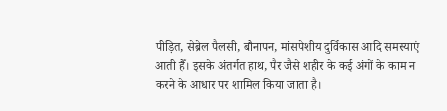पीड़ित, सेब्रेल पैलसी, बौनापन, मांसपेशीय दुर्विकास आदि समस्याएं आती हैँ। इसके अंतर्गत हाथ, पैर जैसे शहीर के कई अंगों के काम न करने के आधार पर शामिल किया जाता है।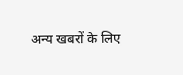अन्य खबरों के लिए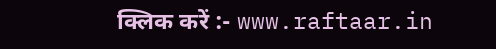क्लिक करें :- www.raftaar.in